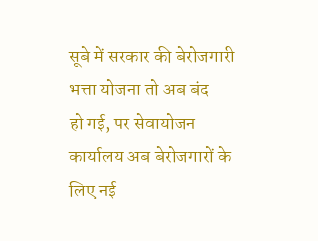सूबे में सरकार की बेरोजगारी भत्ता योजना तो अब बंद
हो गई, पर सेवायोजन कार्यालय अब बेरोजगारों के लिए नई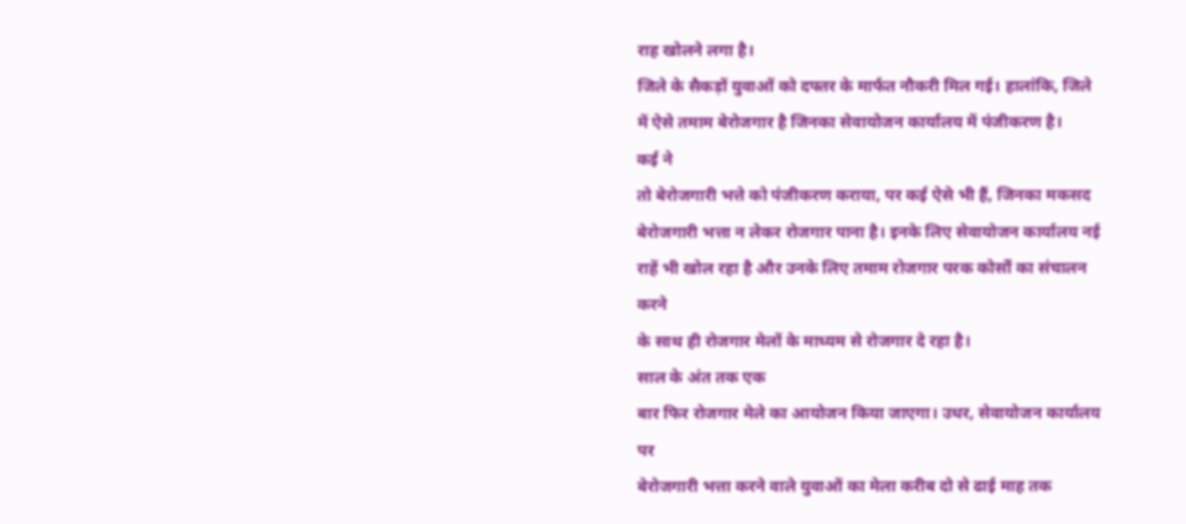राह खोलने लगा है।
जिले के सैकड़ों युवाओं को दफ्तर के मार्फत नौकरी मिल गई। हालांकि, जिले
में ऐसे तमाम बेरोजगार है जिनका सेवायोजन कार्यालय में पंजीकरण है।
कई ने
तो बेरोजगारी भत्ते को पंजीकरण कराया, पर कई ऐसे भी हैं, जिनका मकसद
बेरोजगारी भत्ता न लेकर रोजगार पाना है। इनके लिए सेवायोजन कार्यालय नई
राहें भी खोल रहा है और उनके लिए तमाम रोजगार परक कोर्सों का संचालन करने
के साथ ही रोजगार मेलों के माध्यम से रोजगार दे रहा है।
साल के अंत तक एक
बार फिर रोजगार मेले का आयोजन किया जाएगा। उधर, सेवायोजन कार्यालय पर
बेरोजगारी भत्ता करने वाले युवाओं का मेला करीब दो से ढाई माह तक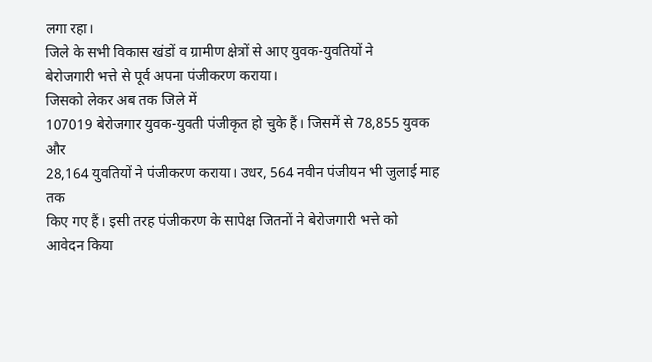लगा रहा।
जिले के सभी विकास खंडों व ग्रामीण क्षेत्रों से आए युवक-युवतियों ने
बेरोजगारी भत्ते से पूर्व अपना पंजीकरण कराया।
जिसको लेकर अब तक जिले में
107019 बेरोजगार युवक-युवती पंजीकृत हो चुके हैं। जिसमें से 78,855 युवक और
28,164 युवतियों ने पंजीकरण कराया। उधर, 564 नवीन पंजीयन भी जुलाई माह तक
किए गए हैं। इसी तरह पंजीकरण के सापेक्ष जितनों ने बेरोजगारी भत्ते को
आवेदन किया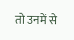तो उनमें से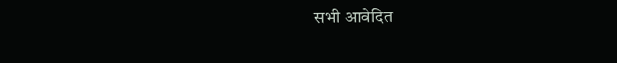सभी आवेदित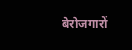बेरोजगारों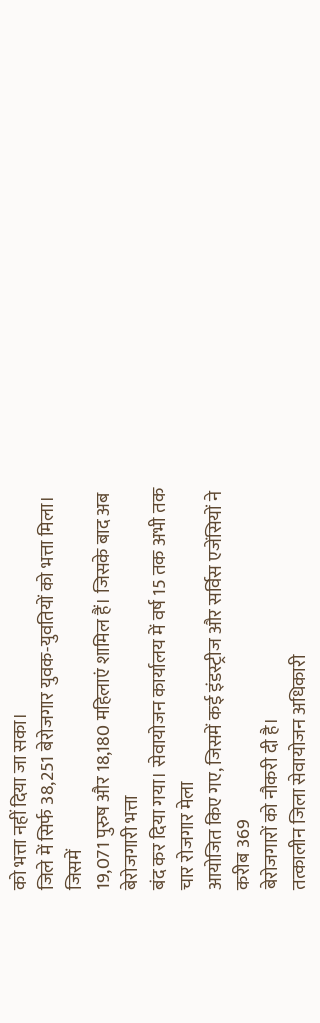को भत्ता नहीं दिया जा सका।
जिले में सिर्फ 38,251 बेरोजगार युवक-युवतियों को भत्ता मिला। जिसमें
19,071 पुरुष और 18,180 महिलाएं शामिल हैं। जिसके बाद अब बेरोजगारी भत्ता
बंद कर दिया गया। सेवायोजन कार्यालय में वर्ष 15 तक अभी तक चार रोजगार मेला
आयोजित किए गए, जिसमें कई इंडस्ट्रीज और सर्विस एजेंसियों ने करीब 369
बेरोजगारों को नौकरी दी है।
तत्कालीन जिला सेवायोजन अधिकारी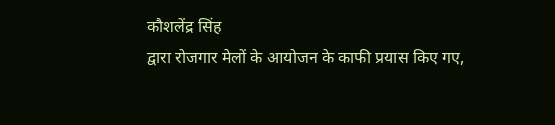कौशलेंद्र सिंह
द्वारा रोजगार मेलों के आयोजन के काफी प्रयास किए गए,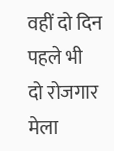वहीं दो दिन पहले भी
दो रोजगार मेला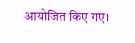आयोजित किए गए।